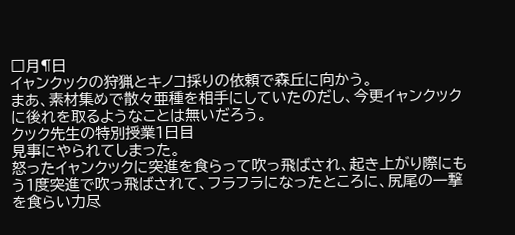□月¶日
イャンクックの狩猟とキノコ採りの依頼で森丘に向かう。
まあ、素材集めで散々亜種を相手にしていたのだし、今更イャンクックに後れを取るようなことは無いだろう。
クック先生の特別授業1日目
見事にやられてしまった。
怒ったイャンクックに突進を食らって吹っ飛ばされ、起き上がり際にもう1度突進で吹っ飛ばされて、フラフラになったところに、尻尾の一撃を食らい力尽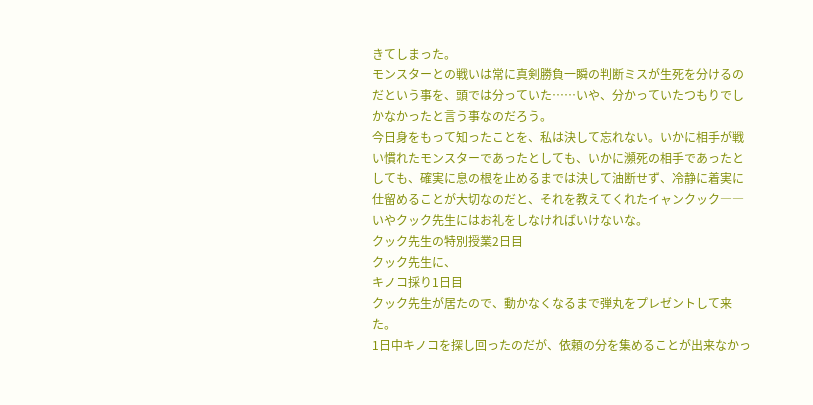きてしまった。
モンスターとの戦いは常に真剣勝負一瞬の判断ミスが生死を分けるのだという事を、頭では分っていた……いや、分かっていたつもりでしかなかったと言う事なのだろう。
今日身をもって知ったことを、私は決して忘れない。いかに相手が戦い慣れたモンスターであったとしても、いかに瀕死の相手であったとしても、確実に息の根を止めるまでは決して油断せず、冷静に着実に仕留めることが大切なのだと、それを教えてくれたイャンクック――いやクック先生にはお礼をしなければいけないな。
クック先生の特別授業2日目
クック先生に、
キノコ採り1日目
クック先生が居たので、動かなくなるまで弾丸をプレゼントして来た。
1日中キノコを探し回ったのだが、依頼の分を集めることが出来なかっ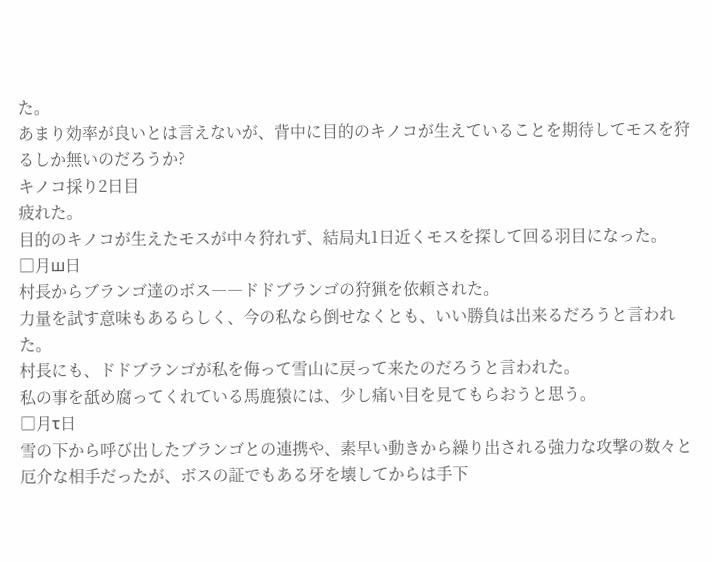た。
あまり効率が良いとは言えないが、背中に目的のキノコが生えていることを期待してモスを狩るしか無いのだろうか?
キノコ採り2日目
疲れた。
目的のキノコが生えたモスが中々狩れず、結局丸1日近くモスを探して回る羽目になった。
□月ш日
村長からブランゴ達のボス――ドドブランゴの狩猟を依頼された。
力量を試す意味もあるらしく、今の私なら倒せなくとも、いい勝負は出来るだろうと言われた。
村長にも、ドドブランゴが私を侮って雪山に戻って来たのだろうと言われた。
私の事を舐め腐ってくれている馬鹿猿には、少し痛い目を見てもらおうと思う。
□月τ日
雪の下から呼び出したブランゴとの連携や、素早い動きから繰り出される強力な攻撃の数々と厄介な相手だったが、ボスの証でもある牙を壊してからは手下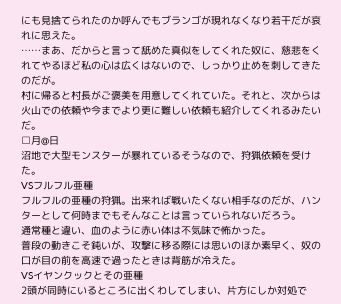にも見捨てられたのか呼んでもブランゴが現れなくなり若干だが哀れに思えた。
……まあ、だからと言って舐めた真似をしてくれた奴に、慈悲をくれてやるほど私の心は広くはないので、しっかり止めを刺してきたのだが。
村に帰ると村長がご褒美を用意してくれていた。それと、次からは火山での依頼や今までより更に難しい依頼も紹介してくれるみたいだ。
□月@日
沼地で大型モンスターが暴れているそうなので、狩猟依頼を受けた。
VSフルフル亜種
フルフルの亜種の狩猟。出来れば戦いたくない相手なのだが、ハンターとして何時までもそんなことは言っていられないだろう。
通常種と違い、血のように赤い体は不気味で怖かった。
普段の動きこそ鈍いが、攻撃に移る際には思いのほか素早く、奴の口が目の前を高速で過ったときは背筋が冷えた。
VSイヤンクックとその亜種
2頭が同時にいるところに出くわしてしまい、片方にしか対処で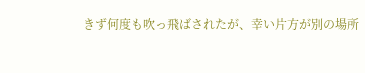きず何度も吹っ飛ばされたが、幸い片方が別の場所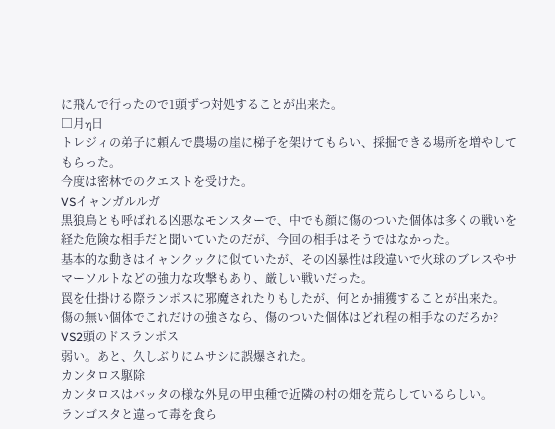に飛んで行ったので1頭ずつ対処することが出来た。
□月η日
トレジィの弟子に頼んで農場の崖に梯子を架けてもらい、採掘できる場所を増やしてもらった。
今度は密林でのクエストを受けた。
VSイャンガルルガ
黒狼鳥とも呼ばれる凶悪なモンスターで、中でも顔に傷のついた個体は多くの戦いを経た危険な相手だと聞いていたのだが、今回の相手はそうではなかった。
基本的な動きはイャンクックに似ていたが、その凶暴性は段違いで火球のブレスやサマーソルトなどの強力な攻撃もあり、厳しい戦いだった。
罠を仕掛ける際ランポスに邪魔されたりもしたが、何とか捕獲することが出来た。
傷の無い個体でこれだけの強さなら、傷のついた個体はどれ程の相手なのだろか?
VS2頭のドスランポス
弱い。あと、久しぶりにムサシに誤爆された。
カンタロス駆除
カンタロスはバッタの様な外見の甲虫種で近隣の村の畑を荒らしているらしい。
ランゴスタと違って毒を食ら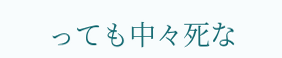っても中々死な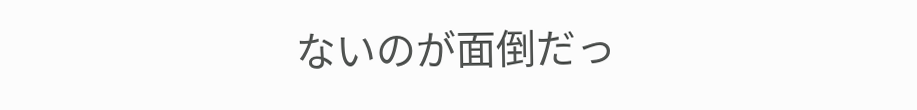ないのが面倒だっ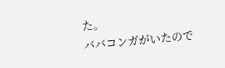た。
ババコンガがいたので